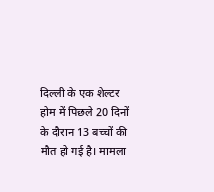दिल्ली के एक शेल्टर होम में पिछले 20 दिनों के दौरान 13 बच्चों की मौत हो गई है। मामला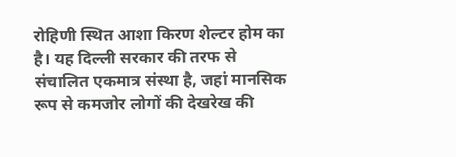रोहिणी स्थित आशा किरण शेल्टर होम का है। यह दिल्ली सरकार की तरफ से संचालित एकमात्र संस्था है, जहां मानसिक रूप से कमजोर लोगों की देखरेख की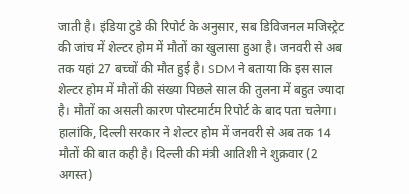जाती है। इंडिया टुडे की रिपोर्ट के अनुसार, सब डिविजनल मजिस्ट्रेट की जांच में शेल्टर होम में मौतों का खुलासा हुआ है। जनवरी से अब तक यहां 27 बच्चों की मौत हुई है। SDM ने बताया कि इस साल शेल्टर होम में मौतों की संख्या पिछले साल की तुलना में बहुत ज्यादा है। मौतों का असली कारण पोस्टमार्टम रिपोर्ट के बाद पता चलेगा। हालांकि, दिल्ली सरकार ने शेल्टर होम में जनवरी से अब तक 14 मौतों की बात कही है। दिल्ली की मंत्री आतिशी ने शुक्रवार (2 अगस्त)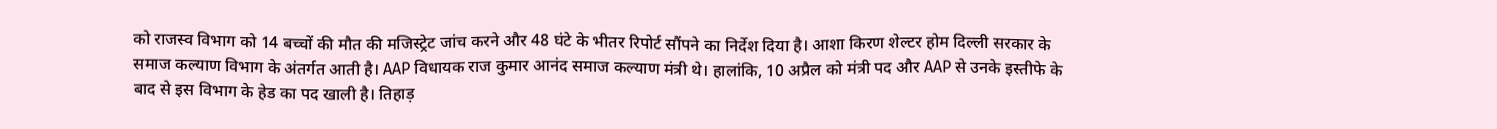को राजस्व विभाग को 14 बच्चों की मौत की मजिस्ट्रेट जांच करने और 48 घंटे के भीतर रिपोर्ट सौंपने का निर्देश दिया है। आशा किरण शेल्टर होम दिल्ली सरकार के समाज कल्याण विभाग के अंतर्गत आती है। AAP विधायक राज कुमार आनंद समाज कल्याण मंत्री थे। हालांकि, 10 अप्रैल को मंत्री पद और AAP से उनके इस्तीफे के बाद से इस विभाग के हेड का पद खाली है। तिहाड़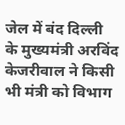जेल में बंद दिल्ली के मुख्यमंत्री अरविंद केजरीवाल ने किसी भी मंत्री को विभाग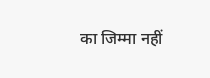का जिम्मा नहीं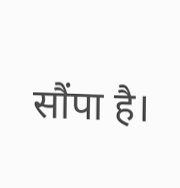सौंपा है।